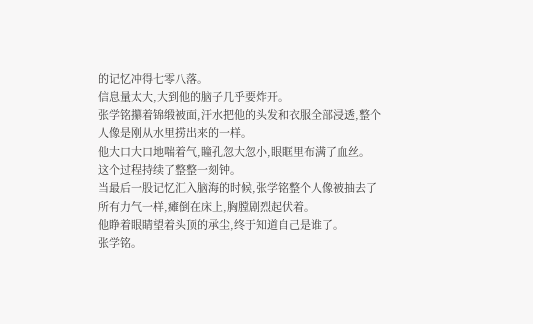的记忆冲得七零八落。
信息量太大,大到他的脑子几乎要炸开。
张学铭攥着锦缎被面,汗水把他的头发和衣服全部浸透,整个人像是刚从水里捞出来的一样。
他大口大口地喘着气,瞳孔忽大忽小,眼眶里布满了血丝。
这个过程持续了整整一刻钟。
当最后一股记忆汇入脑海的时候,张学铭整个人像被抽去了所有力气一样,瘫倒在床上,胸膛剧烈起伏着。
他睁着眼睛望着头顶的承尘,终于知道自己是谁了。
张学铭。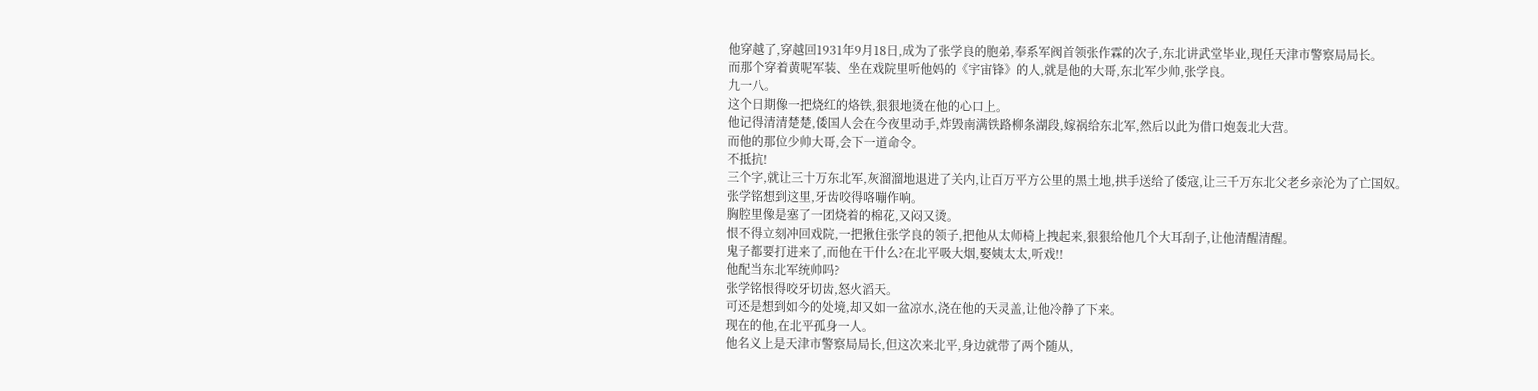他穿越了,穿越回1931年9月18日,成为了张学良的胞弟,奉系军阀首领张作霖的次子,东北讲武堂毕业,现任天津市警察局局长。
而那个穿着黄呢军装、坐在戏院里听他妈的《宇宙锋》的人,就是他的大哥,东北军少帅,张学良。
九一八。
这个日期像一把烧红的烙铁,狠狠地烫在他的心口上。
他记得清清楚楚,倭国人会在今夜里动手,炸毁南满铁路柳条湖段,嫁祸给东北军,然后以此为借口炮轰北大营。
而他的那位少帅大哥,会下一道命令。
不抵抗!
三个字,就让三十万东北军,灰溜溜地退进了关内,让百万平方公里的黑土地,拱手送给了倭寇,让三千万东北父老乡亲沦为了亡国奴。
张学铭想到这里,牙齿咬得咯嘣作响。
胸腔里像是塞了一团烧着的棉花,又闷又烫。
恨不得立刻冲回戏院,一把揪住张学良的领子,把他从太师椅上拽起来,狠狠给他几个大耳刮子,让他清醒清醒。
鬼子都要打进来了,而他在干什么?在北平吸大烟,娶姨太太,听戏!!
他配当东北军统帅吗?
张学铭恨得咬牙切齿,怒火滔天。
可还是想到如今的处境,却又如一盆凉水,浇在他的天灵盖,让他冷静了下来。
现在的他,在北平孤身一人。
他名义上是天津市警察局局长,但这次来北平,身边就带了两个随从,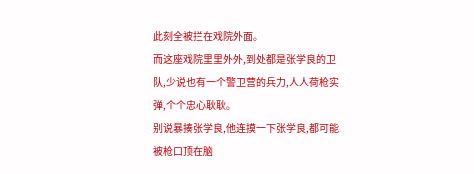此刻全被拦在戏院外面。
而这座戏院里里外外,到处都是张学良的卫队,少说也有一个警卫营的兵力,人人荷枪实弹,个个忠心耿耿。
别说暴揍张学良,他连摸一下张学良,都可能被枪口顶在脑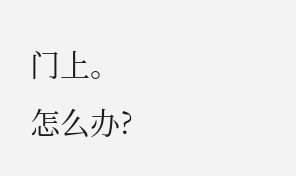门上。
怎么办?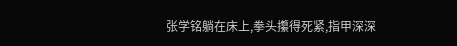张学铭躺在床上,拳头攥得死紧,指甲深深